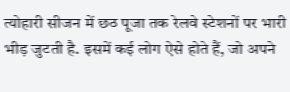त्योहारी सीजन में छठ पूजा तक रेलवे स्टेशनों पर भारी भीड़ जुटती है. इसमें कई लोग ऐसे होते हैं, जो अपने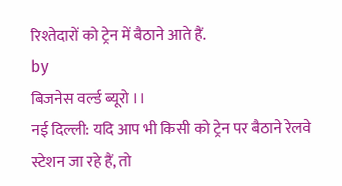रिश्तेदारों को ट्रेन में बैठाने आते हैं.
by
बिजनेस वर्ल्ड ब्यूरो ।।
नई दिल्ली: यदि आप भी किसी को ट्रेन पर बैठाने रेलवे स्टेशन जा रहे हैं, तो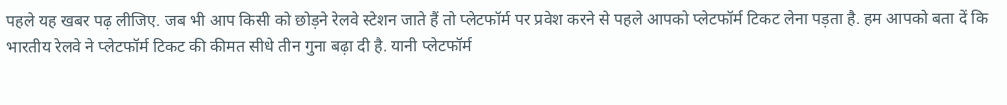पहले यह खबर पढ़ लीजिए. जब भी आप किसी को छोड़ने रेलवे स्टेशन जाते हैं तो प्लेटफॉर्म पर प्रवेश करने से पहले आपको प्लेटफॉर्म टिकट लेना पड़ता है. हम आपको बता दें कि भारतीय रेलवे ने प्लेटफॉर्म टिकट की कीमत सीधे तीन गुना बढ़ा दी है. यानी प्लेटफॉर्म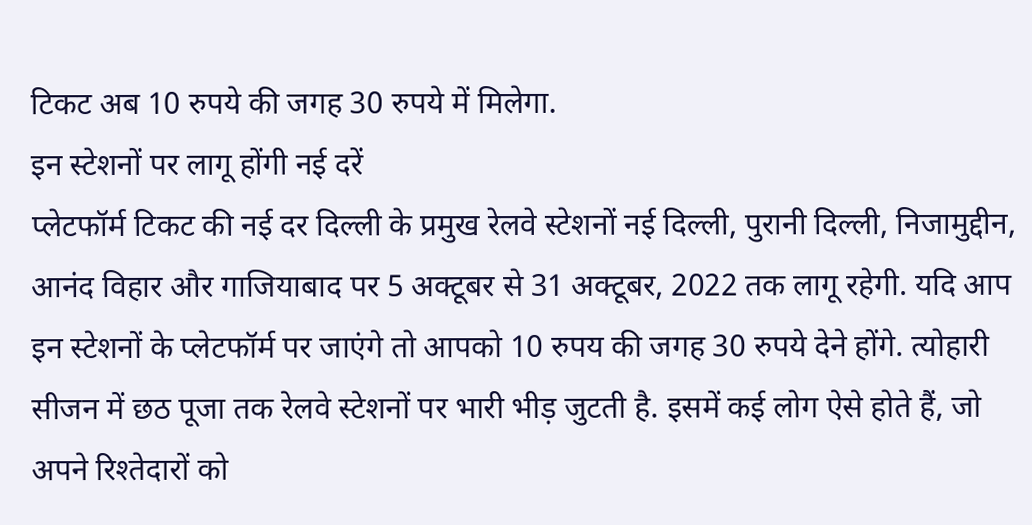टिकट अब 10 रुपये की जगह 30 रुपये में मिलेगा.
इन स्टेशनों पर लागू होंगी नई दरें
प्लेटफॉर्म टिकट की नई दर दिल्ली के प्रमुख रेलवे स्टेशनों नई दिल्ली, पुरानी दिल्ली, निजामुद्दीन, आनंद विहार और गाजियाबाद पर 5 अक्टूबर से 31 अक्टूबर, 2022 तक लागू रहेगी. यदि आप इन स्टेशनों के प्लेटफॉर्म पर जाएंगे तो आपको 10 रुपय की जगह 30 रुपये देने होंगे. त्योहारी सीजन में छठ पूजा तक रेलवे स्टेशनों पर भारी भीड़ जुटती है. इसमें कई लोग ऐसे होते हैं, जो अपने रिश्तेदारों को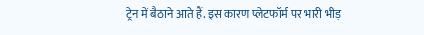ट्रेन में बैठाने आते हैं. इस कारण प्लेटफॉर्म पर भारी भीड़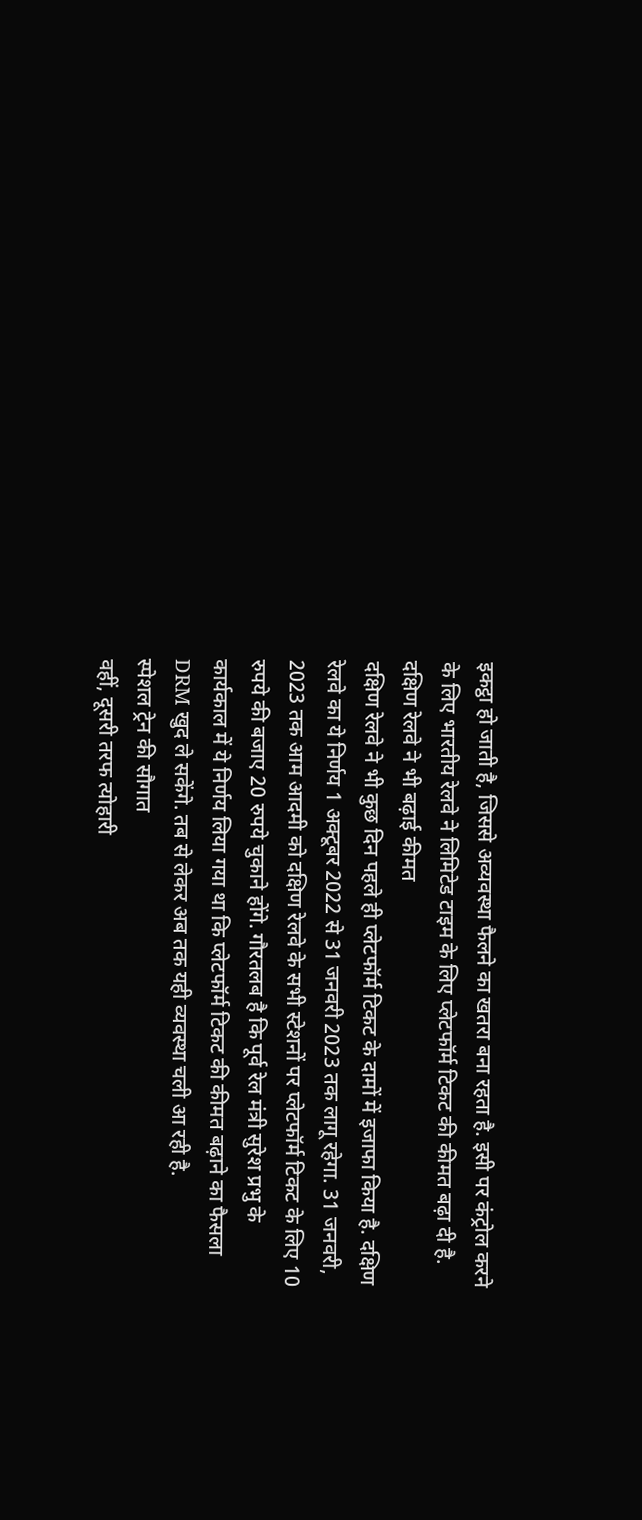इकट्ठा हो जाती है, जिससे अव्यवस्था फैलने का खतरा बना रहता है. इसी पर कंट्रोल करने के लिए भारतीय रेलवे ने लिमिटेड टाइम के लिए प्लेटफॉर्म टिकट की कीमत बढ़ा दी है.
दक्षिण रेलवे ने भी बढ़ाई कीमत
दक्षिण रेलवे ने भी कुछ दिन पहले ही प्लेटफॉर्म टिकट के दामों में इजाफा किया है. दक्षिण रेलवे का ये निर्णय 1 अक्टूबर 2022 से 31 जनवरी 2023 तक लागू रहेगा. 31 जनवरी, 2023 तक आम आदमी को दक्षिण रेलवे के सभी स्टेशनों पर प्लेटफॉर्म टिकट के लिए 10 रुपये की बजाए 20 रुपये चुकाने होंगे. गौरतलब है कि पूर्व रेल मंत्री सुरेश प्रभु के कार्यकाल में ये निर्णय लिया गया था कि प्लेटफॉर्म टिकट की कीमत बढ़ाने का फैसला DRM खुद ले सकेंगे. तब से लेकर अब तक यही व्यवस्था चली आ रही है.
स्पेशल ट्रेन की सौगात
वहीं, दूसरी तरफ त्योहारी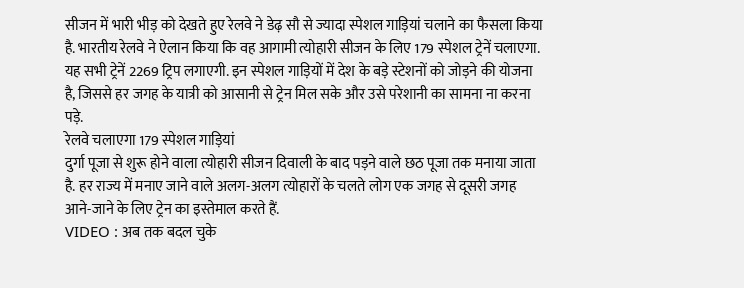सीजन में भारी भीड़ को देखते हुए रेलवे ने डेढ़ सौ से ज्यादा स्पेशल गाड़ियां चलाने का फैसला किया है. भारतीय रेलवे ने ऐलान किया कि वह आगामी त्योहारी सीजन के लिए 179 स्पेशल ट्रेनें चलाएगा. यह सभी ट्रेनें 2269 ट्रिप लगाएगी. इन स्पेशल गाड़ियों में देश के बड़े स्टेशनों को जोड़ने की योजना है, जिससे हर जगह के यात्री को आसानी से ट्रेन मिल सके और उसे परेशानी का सामना ना करना पड़े.
रेलवे चलाएगा 179 स्पेशल गाड़ियां
दुर्गा पूजा से शुरू होने वाला त्योहारी सीजन दिवाली के बाद पड़ने वाले छठ पूजा तक मनाया जाता है. हर राज्य में मनाए जाने वाले अलग-अलग त्योहारों के चलते लोग एक जगह से दूसरी जगह आने-जाने के लिए ट्रेन का इस्तेमाल करते हैं.
VIDEO : अब तक बदल चुके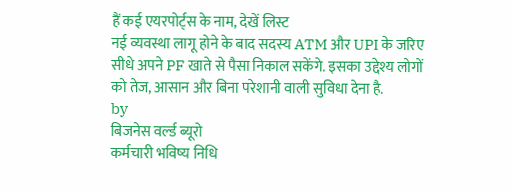हैं कई एयरपोर्ट्स के नाम, देखें लिस्ट
नई व्यवस्था लागू होने के बाद सदस्य ATM और UPI के जरिए सीधे अपने PF खाते से पैसा निकाल सकेंगे. इसका उद्देश्य लोगों को तेज, आसान और बिना परेशानी वाली सुविधा देना है.
by
बिजनेस वर्ल्ड ब्यूरो
कर्मचारी भविष्य निधि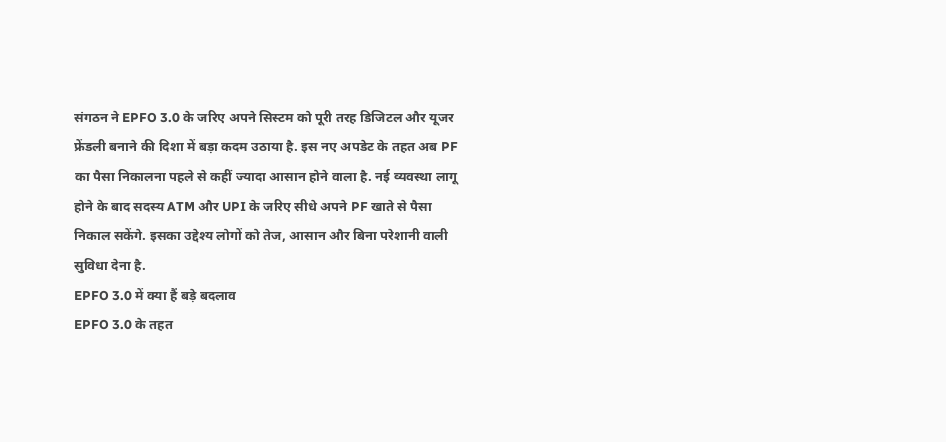संगठन ने EPFO 3.0 के जरिए अपने सिस्टम को पूरी तरह डिजिटल और यूजर फ्रेंडली बनाने की दिशा में बड़ा कदम उठाया है. इस नए अपडेट के तहत अब PF का पैसा निकालना पहले से कहीं ज्यादा आसान होने वाला है. नई व्यवस्था लागू होने के बाद सदस्य ATM और UPI के जरिए सीधे अपने PF खाते से पैसा निकाल सकेंगे. इसका उद्देश्य लोगों को तेज, आसान और बिना परेशानी वाली सुविधा देना है.
EPFO 3.0 में क्या हैं बड़े बदलाव
EPFO 3.0 के तहत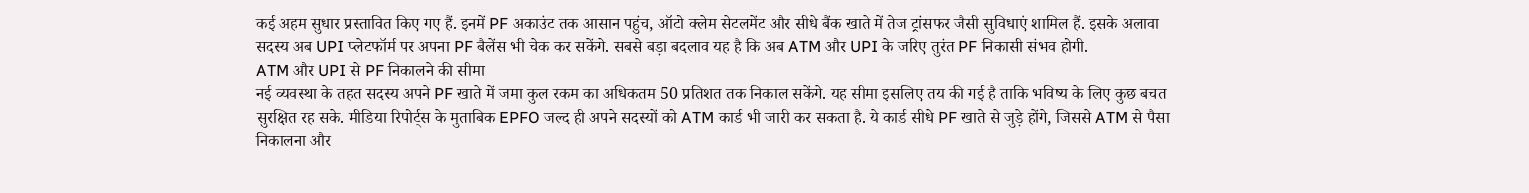कई अहम सुधार प्रस्तावित किए गए हैं. इनमें PF अकाउंट तक आसान पहुंच, ऑटो क्लेम सेटलमेंट और सीधे बैंक खाते में तेज ट्रांसफर जैसी सुविधाएं शामिल हैं. इसके अलावा सदस्य अब UPI प्लेटफॉर्म पर अपना PF बैलेंस भी चेक कर सकेंगे. सबसे बड़ा बदलाव यह है कि अब ATM और UPI के जरिए तुरंत PF निकासी संभव होगी.
ATM और UPI से PF निकालने की सीमा
नई व्यवस्था के तहत सदस्य अपने PF खाते में जमा कुल रकम का अधिकतम 50 प्रतिशत तक निकाल सकेंगे. यह सीमा इसलिए तय की गई है ताकि भविष्य के लिए कुछ बचत सुरक्षित रह सके. मीडिया रिपोर्ट्स के मुताबिक EPFO जल्द ही अपने सदस्यों को ATM कार्ड भी जारी कर सकता है. ये कार्ड सीधे PF खाते से जुड़े होंगे, जिससे ATM से पैसा निकालना और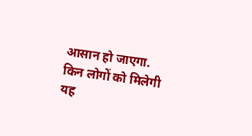आसान हो जाएगा.
किन लोगों को मिलेगी यह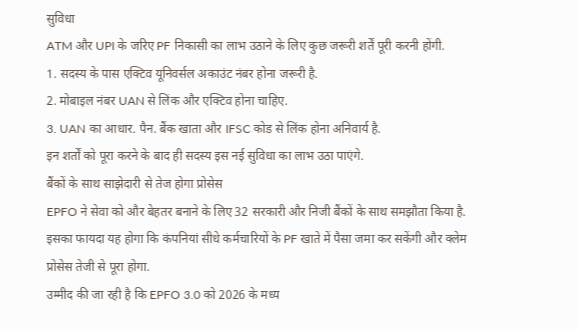सुविधा
ATM और UPI के जरिए PF निकासी का लाभ उठाने के लिए कुछ जरूरी शर्तें पूरी करनी होंगी.
1. सदस्य के पास एक्टिव यूनिवर्सल अकाउंट नंबर होना जरूरी है.
2. मोबाइल नंबर UAN से लिंक और एक्टिव होना चाहिए.
3. UAN का आधार. पैन. बैंक खाता और IFSC कोड से लिंक होना अनिवार्य है.
इन शर्तों को पूरा करने के बाद ही सदस्य इस नई सुविधा का लाभ उठा पाएंगे.
बैंकों के साथ साझेदारी से तेज होगा प्रोसेस
EPFO ने सेवा को और बेहतर बनाने के लिए 32 सरकारी और निजी बैंकों के साथ समझौता किया है. इसका फायदा यह होगा कि कंपनियां सीधे कर्मचारियों के PF खाते में पैसा जमा कर सकेंगी और क्लेम प्रोसेस तेजी से पूरा होगा.
उम्मीद की जा रही है कि EPFO 3.0 को 2026 के मध्य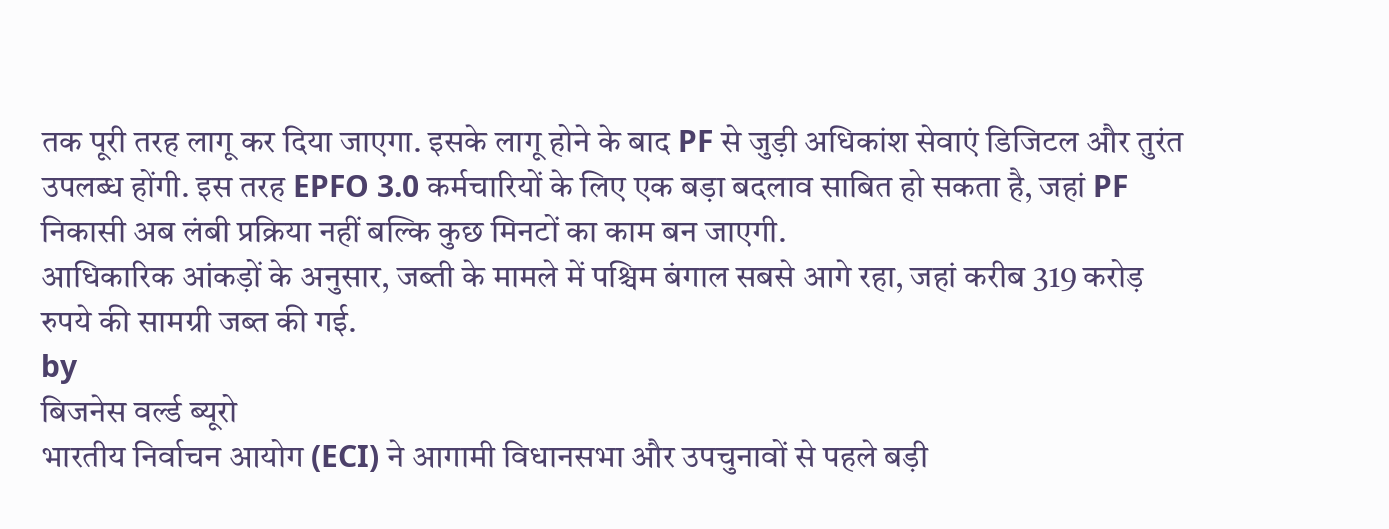तक पूरी तरह लागू कर दिया जाएगा. इसके लागू होने के बाद PF से जुड़ी अधिकांश सेवाएं डिजिटल और तुरंत उपलब्ध होंगी. इस तरह EPFO 3.0 कर्मचारियों के लिए एक बड़ा बदलाव साबित हो सकता है, जहां PF निकासी अब लंबी प्रक्रिया नहीं बल्कि कुछ मिनटों का काम बन जाएगी.
आधिकारिक आंकड़ों के अनुसार, जब्ती के मामले में पश्चिम बंगाल सबसे आगे रहा, जहां करीब 319 करोड़ रुपये की सामग्री जब्त की गई.
by
बिजनेस वर्ल्ड ब्यूरो
भारतीय निर्वाचन आयोग (ECI) ने आगामी विधानसभा और उपचुनावों से पहले बड़ी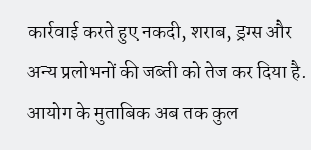कार्रवाई करते हुए नकदी, शराब, ड्रग्स और अन्य प्रलोभनों की जब्ती को तेज कर दिया है. आयोग के मुताबिक अब तक कुल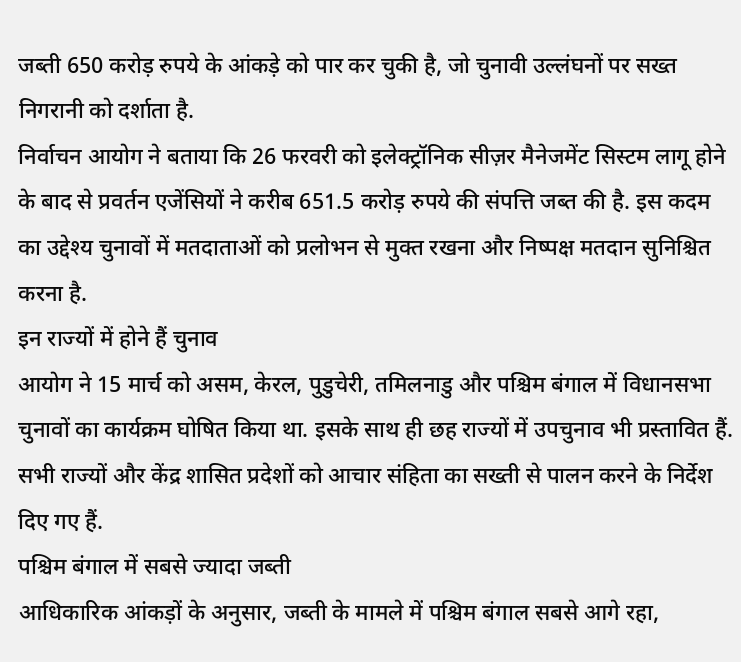जब्ती 650 करोड़ रुपये के आंकड़े को पार कर चुकी है, जो चुनावी उल्लंघनों पर सख्त निगरानी को दर्शाता है.
निर्वाचन आयोग ने बताया कि 26 फरवरी को इलेक्ट्रॉनिक सीज़र मैनेजमेंट सिस्टम लागू होने के बाद से प्रवर्तन एजेंसियों ने करीब 651.5 करोड़ रुपये की संपत्ति जब्त की है. इस कदम का उद्देश्य चुनावों में मतदाताओं को प्रलोभन से मुक्त रखना और निष्पक्ष मतदान सुनिश्चित करना है.
इन राज्यों में होने हैं चुनाव
आयोग ने 15 मार्च को असम, केरल, पुडुचेरी, तमिलनाडु और पश्चिम बंगाल में विधानसभा चुनावों का कार्यक्रम घोषित किया था. इसके साथ ही छह राज्यों में उपचुनाव भी प्रस्तावित हैं. सभी राज्यों और केंद्र शासित प्रदेशों को आचार संहिता का सख्ती से पालन करने के निर्देश दिए गए हैं.
पश्चिम बंगाल में सबसे ज्यादा जब्ती
आधिकारिक आंकड़ों के अनुसार, जब्ती के मामले में पश्चिम बंगाल सबसे आगे रहा,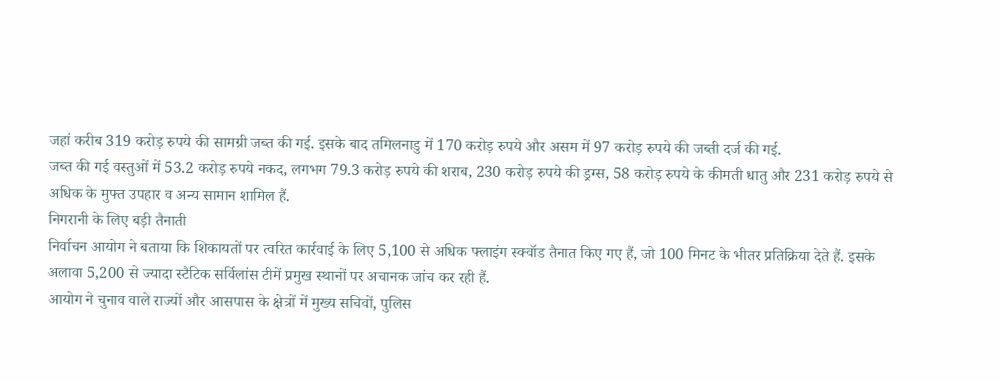जहां करीब 319 करोड़ रुपये की सामग्री जब्त की गई. इसके बाद तमिलनाडु में 170 करोड़ रुपये और असम में 97 करोड़ रुपये की जब्ती दर्ज की गई.
जब्त की गई वस्तुओं में 53.2 करोड़ रुपये नकद, लगभग 79.3 करोड़ रुपये की शराब, 230 करोड़ रुपये की ड्रग्स, 58 करोड़ रुपये के कीमती धातु और 231 करोड़ रुपये से अधिक के मुफ्त उपहार व अन्य सामान शामिल हैं.
निगरानी के लिए बड़ी तैनाती
निर्वाचन आयोग ने बताया कि शिकायतों पर त्वरित कार्रवाई के लिए 5,100 से अधिक फ्लाइंग स्क्वॉड तैनात किए गए हैं, जो 100 मिनट के भीतर प्रतिक्रिया देते हैं. इसके अलावा 5,200 से ज्यादा स्टैटिक सर्विलांस टीमें प्रमुख स्थानों पर अचानक जांच कर रही हैं.
आयोग ने चुनाव वाले राज्यों और आसपास के क्षेत्रों में मुख्य सचिवों, पुलिस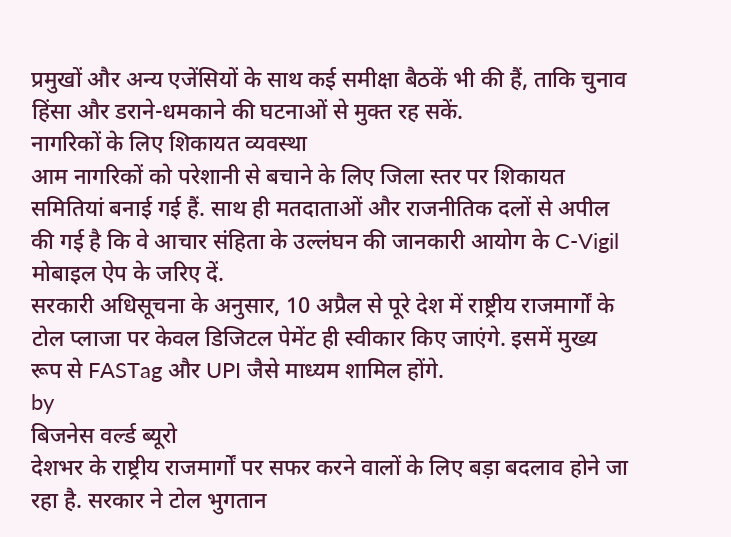प्रमुखों और अन्य एजेंसियों के साथ कई समीक्षा बैठकें भी की हैं, ताकि चुनाव हिंसा और डराने-धमकाने की घटनाओं से मुक्त रह सकें.
नागरिकों के लिए शिकायत व्यवस्था
आम नागरिकों को परेशानी से बचाने के लिए जिला स्तर पर शिकायत समितियां बनाई गई हैं. साथ ही मतदाताओं और राजनीतिक दलों से अपील की गई है कि वे आचार संहिता के उल्लंघन की जानकारी आयोग के C-Vigil मोबाइल ऐप के जरिए दें.
सरकारी अधिसूचना के अनुसार, 10 अप्रैल से पूरे देश में राष्ट्रीय राजमार्गों के टोल प्लाजा पर केवल डिजिटल पेमेंट ही स्वीकार किए जाएंगे. इसमें मुख्य रूप से FASTag और UPI जैसे माध्यम शामिल होंगे.
by
बिजनेस वर्ल्ड ब्यूरो
देशभर के राष्ट्रीय राजमार्गों पर सफर करने वालों के लिए बड़ा बदलाव होने जा रहा है. सरकार ने टोल भुगतान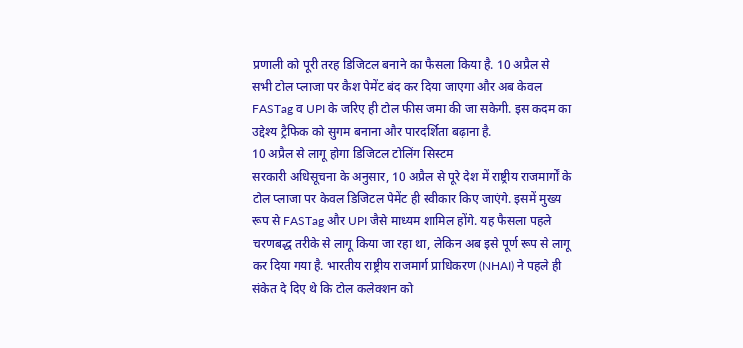प्रणाली को पूरी तरह डिजिटल बनाने का फैसला किया है. 10 अप्रैल से सभी टोल प्लाजा पर कैश पेमेंट बंद कर दिया जाएगा और अब केवल FASTag व UPI के जरिए ही टोल फीस जमा की जा सकेगी. इस कदम का उद्देश्य ट्रैफिक को सुगम बनाना और पारदर्शिता बढ़ाना है.
10 अप्रैल से लागू होगा डिजिटल टोलिंग सिस्टम
सरकारी अधिसूचना के अनुसार, 10 अप्रैल से पूरे देश में राष्ट्रीय राजमार्गों के टोल प्लाजा पर केवल डिजिटल पेमेंट ही स्वीकार किए जाएंगे. इसमें मुख्य रूप से FASTag और UPI जैसे माध्यम शामिल होंगे. यह फैसला पहले चरणबद्ध तरीके से लागू किया जा रहा था, लेकिन अब इसे पूर्ण रूप से लागू कर दिया गया है. भारतीय राष्ट्रीय राजमार्ग प्राधिकरण (NHAI) ने पहले ही संकेत दे दिए थे कि टोल कलेक्शन को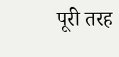पूरी तरह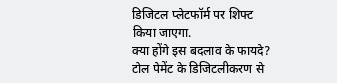डिजिटल प्लेटफॉर्म पर शिफ्ट किया जाएगा.
क्या होंगे इस बदलाव के फायदे?
टोल पेमेंट के डिजिटलीकरण से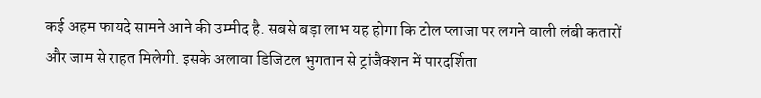कई अहम फायदे सामने आने की उम्मीद है. सबसे बड़ा लाभ यह होगा कि टोल प्लाजा पर लगने वाली लंबी कतारों और जाम से राहत मिलेगी. इसके अलावा डिजिटल भुगतान से ट्रांजैक्शन में पारदर्शिता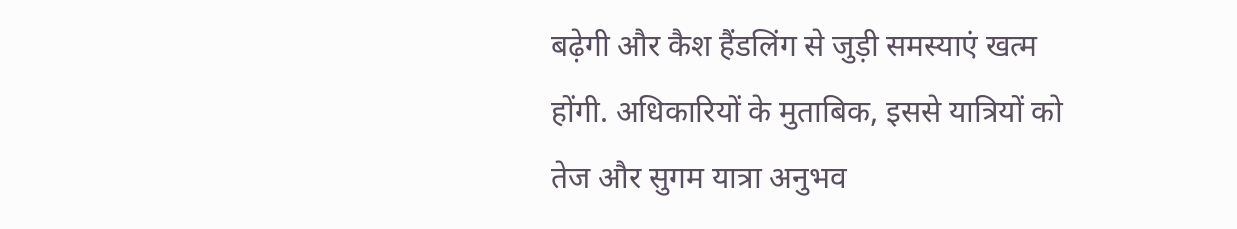बढ़ेगी और कैश हैंडलिंग से जुड़ी समस्याएं खत्म होंगी. अधिकारियों के मुताबिक, इससे यात्रियों को तेज और सुगम यात्रा अनुभव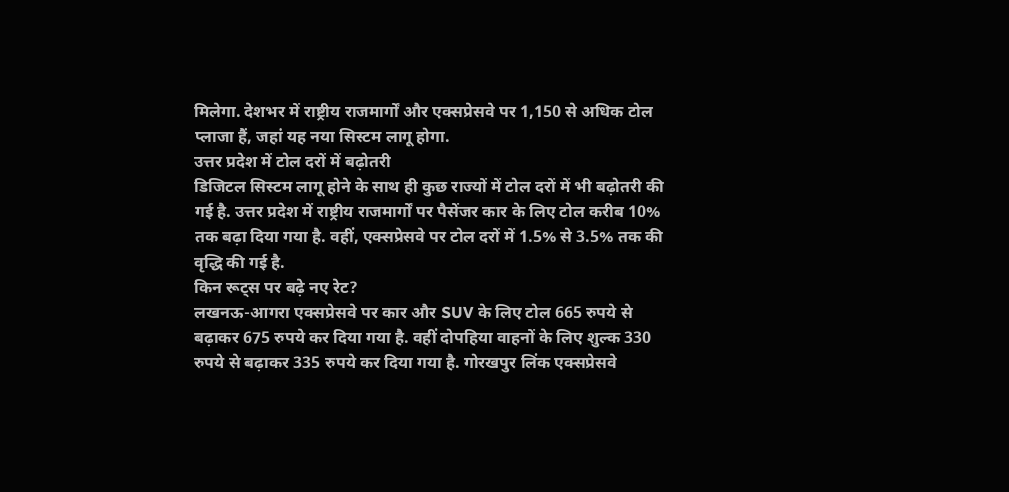मिलेगा. देशभर में राष्ट्रीय राजमार्गों और एक्सप्रेसवे पर 1,150 से अधिक टोल प्लाजा हैं, जहां यह नया सिस्टम लागू होगा.
उत्तर प्रदेश में टोल दरों में बढ़ोतरी
डिजिटल सिस्टम लागू होने के साथ ही कुछ राज्यों में टोल दरों में भी बढ़ोतरी की गई है. उत्तर प्रदेश में राष्ट्रीय राजमार्गों पर पैसेंजर कार के लिए टोल करीब 10% तक बढ़ा दिया गया है. वहीं, एक्सप्रेसवे पर टोल दरों में 1.5% से 3.5% तक की वृद्धि की गई है.
किन रूट्स पर बढ़े नए रेट?
लखनऊ-आगरा एक्सप्रेसवे पर कार और SUV के लिए टोल 665 रुपये से बढ़ाकर 675 रुपये कर दिया गया है. वहीं दोपहिया वाहनों के लिए शुल्क 330 रुपये से बढ़ाकर 335 रुपये कर दिया गया है. गोरखपुर लिंक एक्सप्रेसवे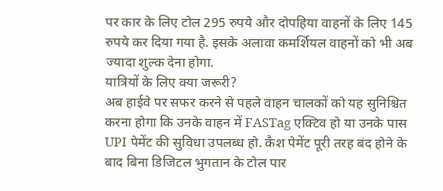पर कार के लिए टोल 295 रुपये और दोपहिया वाहनों के लिए 145 रुपये कर दिया गया है. इसके अलावा कमर्शियल वाहनों को भी अब ज्यादा शुल्क देना होगा.
यात्रियों के लिए क्या जरूरी?
अब हाईवे पर सफर करने से पहले वाहन चालकों को यह सुनिश्चित करना होगा कि उनके वाहन में FASTag एक्टिव हो या उनके पास UPI पेमेंट की सुविधा उपलब्ध हो. कैश पेमेंट पूरी तरह बंद होने के बाद बिना डिजिटल भुगतान के टोल पार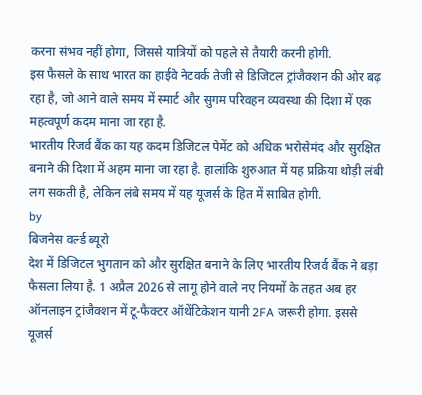करना संभव नहीं होगा, जिससे यात्रियों को पहले से तैयारी करनी होगी.
इस फैसले के साथ भारत का हाईवे नेटवर्क तेजी से डिजिटल ट्रांजैक्शन की ओर बढ़ रहा है, जो आने वाले समय में स्मार्ट और सुगम परिवहन व्यवस्था की दिशा में एक महत्वपूर्ण कदम माना जा रहा है.
भारतीय रिजर्व बैंक का यह कदम डिजिटल पेमेंट को अधिक भरोसेमंद और सुरक्षित बनाने की दिशा में अहम माना जा रहा है. हालांकि शुरुआत में यह प्रक्रिया थोड़ी लंबी लग सकती है, लेकिन लंबे समय में यह यूजर्स के हित में साबित होगी.
by
बिजनेस वर्ल्ड ब्यूरो
देश में डिजिटल भुगतान को और सुरक्षित बनाने के लिए भारतीय रिजर्व बैंक ने बड़ा फैसला लिया है. 1 अप्रैल 2026 से लागू होने वाले नए नियमों के तहत अब हर ऑनलाइन ट्रांजैक्शन में टू-फैक्टर ऑथेंटिकेशन यानी 2FA जरूरी होगा. इससे यूजर्स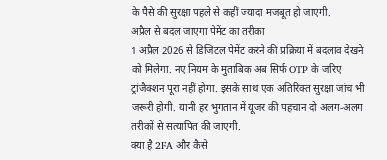के पैसे की सुरक्षा पहले से कहीं ज्यादा मजबूत हो जाएगी.
अप्रैल से बदल जाएगा पेमेंट का तरीका
1 अप्रैल 2026 से डिजिटल पेमेंट करने की प्रक्रिया में बदलाव देखने को मिलेगा. नए नियम के मुताबिक अब सिर्फ OTP के जरिए ट्रांजैक्शन पूरा नहीं होगा. इसके साथ एक अतिरिक्त सुरक्षा जांच भी जरूरी होगी. यानी हर भुगतान में यूजर की पहचान दो अलग-अलग तरीकों से सत्यापित की जाएगी.
क्या है 2FA और कैसे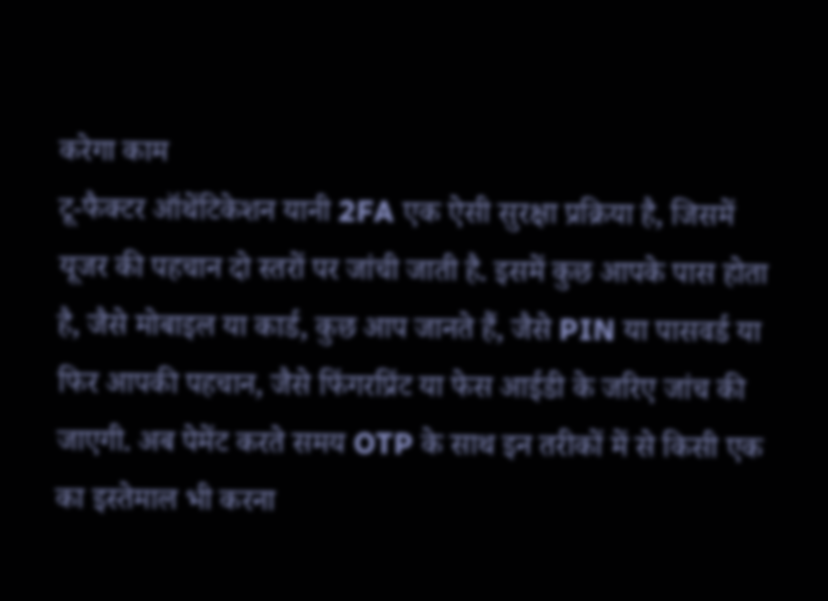करेगा काम
टू-फैक्टर ऑथेंटिकेशन यानी 2FA एक ऐसी सुरक्षा प्रक्रिया है, जिसमें यूजर की पहचान दो स्तरों पर जांची जाती है. इसमें कुछ आपके पास होता है, जैसे मोबाइल या कार्ड, कुछ आप जानते हैं, जैसे PIN या पासवर्ड या फिर आपकी पहचान, जैसे फिंगरप्रिंट या फेस आईडी के जरिए जांच की जाएगी. अब पेमेंट करते समय OTP के साथ इन तरीकों में से किसी एक का इस्तेमाल भी करना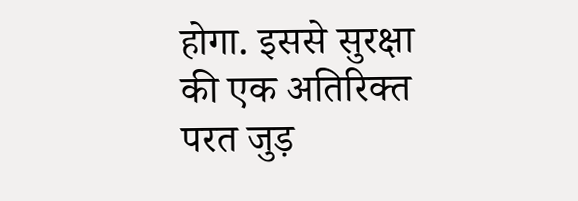होगा. इससे सुरक्षा की एक अतिरिक्त परत जुड़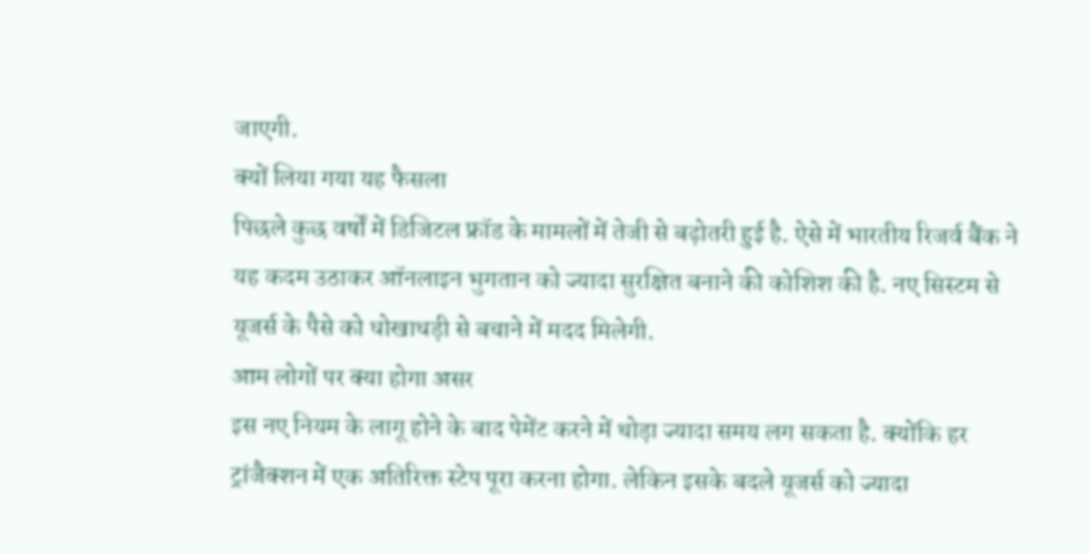जाएगी.
क्यों लिया गया यह फैसला
पिछले कुछ वर्षों में डिजिटल फ्रॉड के मामलों में तेजी से बढ़ोतरी हुई है. ऐसे में भारतीय रिजर्व बैंक ने यह कदम उठाकर ऑनलाइन भुगतान को ज्यादा सुरक्षित बनाने की कोशिश की है. नए सिस्टम से यूजर्स के पैसे को धोखाधड़ी से बचाने में मदद मिलेगी.
आम लोगों पर क्या होगा असर
इस नए नियम के लागू होने के बाद पेमेंट करने में थोड़ा ज्यादा समय लग सकता है. क्योंकि हर ट्रांजैक्शन में एक अतिरिक्त स्टेप पूरा करना होगा. लेकिन इसके बदले यूजर्स को ज्यादा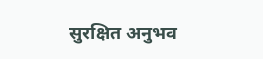सुरक्षित अनुभव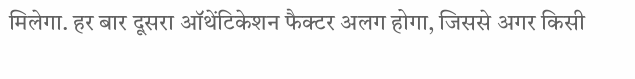मिलेगा. हर बार दूसरा ऑथेंटिकेशन फैक्टर अलग होगा, जिससे अगर किसी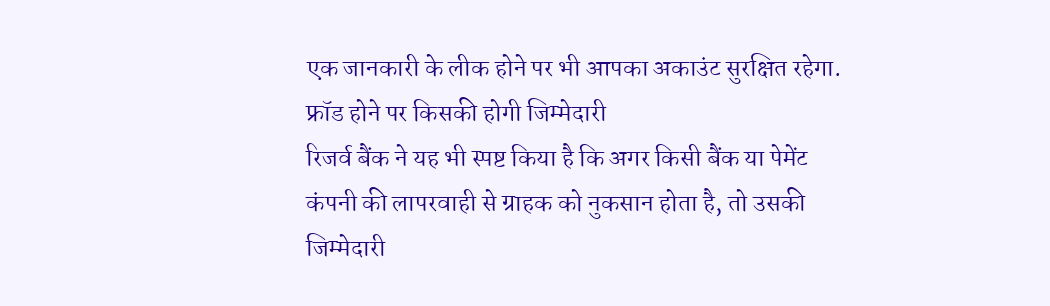एक जानकारी के लीक होने पर भी आपका अकाउंट सुरक्षित रहेगा.
फ्रॉड होने पर किसकी होगी जिम्मेदारी
रिजर्व बैंक ने यह भी स्पष्ट किया है कि अगर किसी बैंक या पेमेंट कंपनी की लापरवाही से ग्राहक को नुकसान होता है, तो उसकी जिम्मेदारी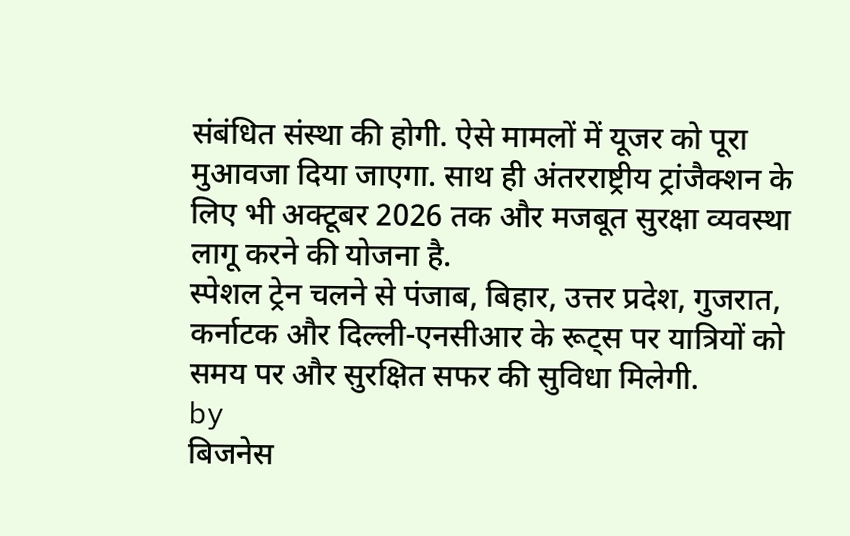संबंधित संस्था की होगी. ऐसे मामलों में यूजर को पूरा मुआवजा दिया जाएगा. साथ ही अंतरराष्ट्रीय ट्रांजैक्शन के लिए भी अक्टूबर 2026 तक और मजबूत सुरक्षा व्यवस्था लागू करने की योजना है.
स्पेशल ट्रेन चलने से पंजाब, बिहार, उत्तर प्रदेश, गुजरात, कर्नाटक और दिल्ली-एनसीआर के रूट्स पर यात्रियों को समय पर और सुरक्षित सफर की सुविधा मिलेगी.
by
बिजनेस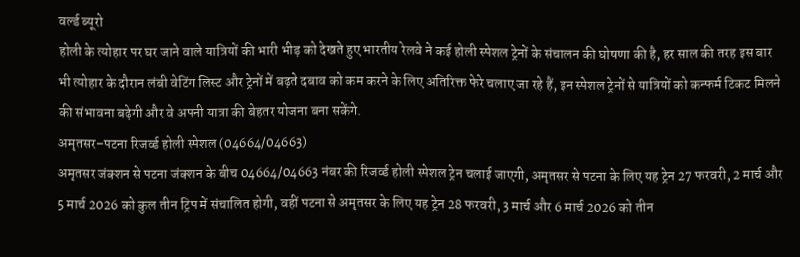वर्ल्ड ब्यूरो
होली के त्योहार पर घर जाने वाले यात्रियों की भारी भीड़ को देखते हुए भारतीय रेलवे ने कई होली स्पेशल ट्रेनों के संचालन की घोषणा की है, हर साल की तरह इस बार भी त्योहार के दौरान लंबी वेटिंग लिस्ट और ट्रेनों में बढ़ते दबाव को कम करने के लिए अतिरिक्त फेरे चलाए जा रहे हैं, इन स्पेशल ट्रेनों से यात्रियों को कन्फर्म टिकट मिलने की संभावना बढ़ेगी और वे अपनी यात्रा की बेहतर योजना बना सकेंगे.
अमृतसर–पटना रिजर्व्ड होली स्पेशल (04664/04663)
अमृतसर जंक्शन से पटना जंक्शन के बीच 04664/04663 नंबर की रिजर्व्ड होली स्पेशल ट्रेन चलाई जाएगी, अमृतसर से पटना के लिए यह ट्रेन 27 फरवरी, 2 मार्च और 5 मार्च 2026 को कुल तीन ट्रिप में संचालित होगी, वहीं पटना से अमृतसर के लिए यह ट्रेन 28 फरवरी, 3 मार्च और 6 मार्च 2026 को तीन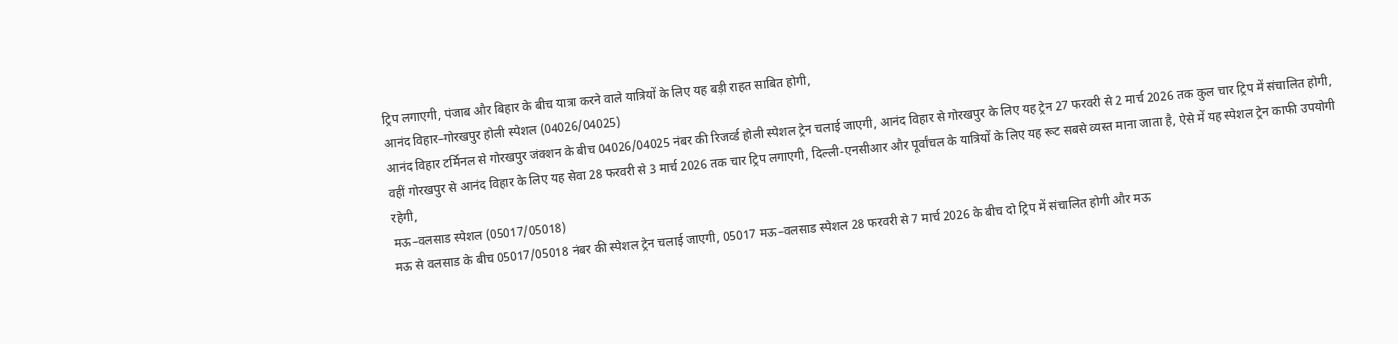ट्रिप लगाएगी, पंजाब और बिहार के बीच यात्रा करने वाले यात्रियों के लिए यह बड़ी राहत साबित होगी,
आनंद विहार–गोरखपुर होली स्पेशल (04026/04025)
आनंद विहार टर्मिनल से गोरखपुर जंक्शन के बीच 04026/04025 नंबर की रिजर्व्ड होली स्पेशल ट्रेन चलाई जाएगी, आनंद विहार से गोरखपुर के लिए यह ट्रेन 27 फरवरी से 2 मार्च 2026 तक कुल चार ट्रिप में संचालित होगी, वहीं गोरखपुर से आनंद विहार के लिए यह सेवा 28 फरवरी से 3 मार्च 2026 तक चार ट्रिप लगाएगी, दिल्ली-एनसीआर और पूर्वांचल के यात्रियों के लिए यह रूट सबसे व्यस्त माना जाता है, ऐसे में यह स्पेशल ट्रेन काफी उपयोगी रहेगी,
मऊ–वलसाड स्पेशल (05017/05018)
मऊ से वलसाड के बीच 05017/05018 नंबर की स्पेशल ट्रेन चलाई जाएगी, 05017 मऊ–वलसाड स्पेशल 28 फरवरी से 7 मार्च 2026 के बीच दो ट्रिप में संचालित होगी और मऊ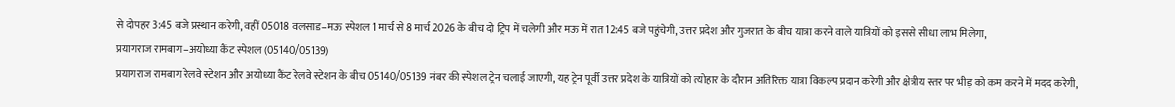से दोपहर 3:45 बजे प्रस्थान करेगी, वहीं 05018 वलसाड–मऊ स्पेशल 1 मार्च से 8 मार्च 2026 के बीच दो ट्रिप में चलेगी और मऊ में रात 12:45 बजे पहुंचेगी, उत्तर प्रदेश और गुजरात के बीच यात्रा करने वाले यात्रियों को इससे सीधा लाभ मिलेगा,
प्रयागराज रामबाग–अयोध्या कैंट स्पेशल (05140/05139)
प्रयागराज रामबाग रेलवे स्टेशन और अयोध्या कैंट रेलवे स्टेशन के बीच 05140/05139 नंबर की स्पेशल ट्रेन चलाई जाएगी, यह ट्रेन पूर्वी उत्तर प्रदेश के यात्रियों को त्योहार के दौरान अतिरिक्त यात्रा विकल्प प्रदान करेगी और क्षेत्रीय स्तर पर भीड़ को कम करने में मदद करेगी,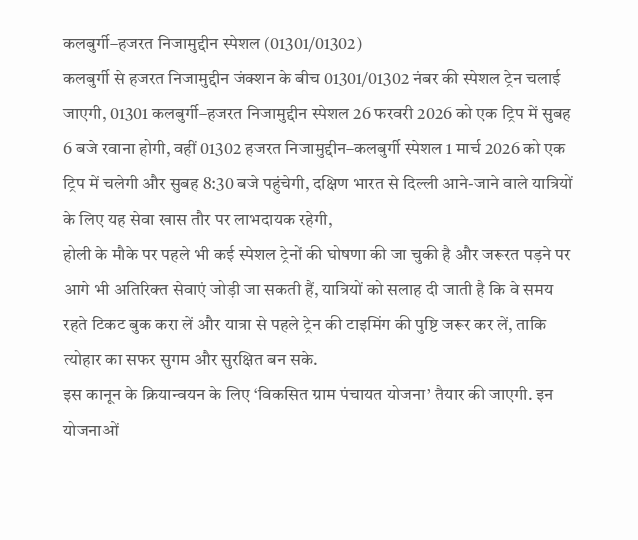कलबुर्गी–हजरत निजामुद्दीन स्पेशल (01301/01302)
कलबुर्गी से हजरत निजामुद्दीन जंक्शन के बीच 01301/01302 नंबर की स्पेशल ट्रेन चलाई जाएगी, 01301 कलबुर्गी–हजरत निजामुद्दीन स्पेशल 26 फरवरी 2026 को एक ट्रिप में सुबह 6 बजे रवाना होगी, वहीं 01302 हजरत निजामुद्दीन–कलबुर्गी स्पेशल 1 मार्च 2026 को एक ट्रिप में चलेगी और सुबह 8:30 बजे पहुंचेगी, दक्षिण भारत से दिल्ली आने-जाने वाले यात्रियों के लिए यह सेवा खास तौर पर लाभदायक रहेगी,
होली के मौके पर पहले भी कई स्पेशल ट्रेनों की घोषणा की जा चुकी है और जरूरत पड़ने पर आगे भी अतिरिक्त सेवाएं जोड़ी जा सकती हैं, यात्रियों को सलाह दी जाती है कि वे समय रहते टिकट बुक करा लें और यात्रा से पहले ट्रेन की टाइमिंग की पुष्टि जरूर कर लें, ताकि त्योहार का सफर सुगम और सुरक्षित बन सके.
इस कानून के क्रियान्वयन के लिए ‘विकसित ग्राम पंचायत योजना’ तैयार की जाएगी. इन योजनाओं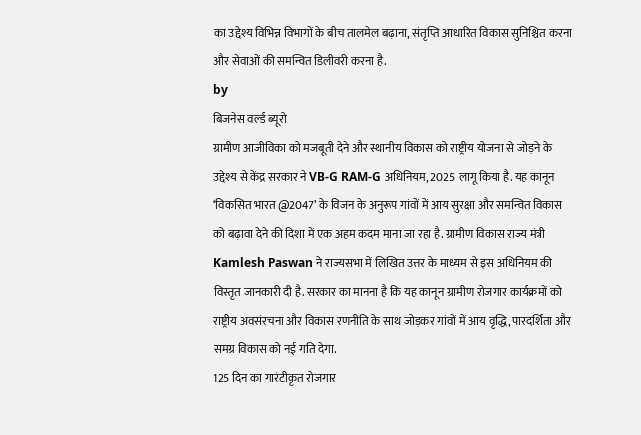का उद्देश्य विभिन्न विभागों के बीच तालमेल बढ़ाना, संतृप्ति आधारित विकास सुनिश्चित करना और सेवाओं की समन्वित डिलीवरी करना है.
by
बिजनेस वर्ल्ड ब्यूरो
ग्रामीण आजीविका को मजबूती देने और स्थानीय विकास को राष्ट्रीय योजना से जोड़ने के उद्देश्य से केंद्र सरकार ने VB-G RAM-G अधिनियम, 2025 लागू किया है. यह कानून ‘विकसित भारत @2047’ के विजन के अनुरूप गांवों में आय सुरक्षा और समन्वित विकास को बढ़ावा देने की दिशा में एक अहम कदम माना जा रहा है. ग्रामीण विकास राज्य मंत्री Kamlesh Paswan ने राज्यसभा में लिखित उत्तर के माध्यम से इस अधिनियम की विस्तृत जानकारी दी है. सरकार का मानना है कि यह कानून ग्रामीण रोजगार कार्यक्रमों को राष्ट्रीय अवसंरचना और विकास रणनीति के साथ जोड़कर गांवों में आय वृद्धि, पारदर्शिता और समग्र विकास को नई गति देगा.
125 दिन का गारंटीकृत रोजगार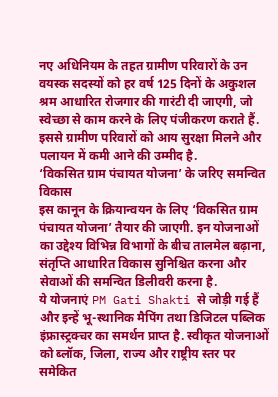नए अधिनियम के तहत ग्रामीण परिवारों के उन वयस्क सदस्यों को हर वर्ष 125 दिनों के अकुशल श्रम आधारित रोजगार की गारंटी दी जाएगी, जो स्वेच्छा से काम करने के लिए पंजीकरण कराते हैं. इससे ग्रामीण परिवारों को आय सुरक्षा मिलने और पलायन में कमी आने की उम्मीद है.
‘विकसित ग्राम पंचायत योजना’ के जरिए समन्वित विकास
इस कानून के क्रियान्वयन के लिए ‘विकसित ग्राम पंचायत योजना’ तैयार की जाएगी. इन योजनाओं का उद्देश्य विभिन्न विभागों के बीच तालमेल बढ़ाना, संतृप्ति आधारित विकास सुनिश्चित करना और सेवाओं की समन्वित डिलीवरी करना है.
ये योजनाएं PM Gati Shakti से जोड़ी गई हैं और इन्हें भू-स्थानिक मैपिंग तथा डिजिटल पब्लिक इंफ्रास्ट्रक्चर का समर्थन प्राप्त है. स्वीकृत योजनाओं को ब्लॉक, जिला, राज्य और राष्ट्रीय स्तर पर समेकित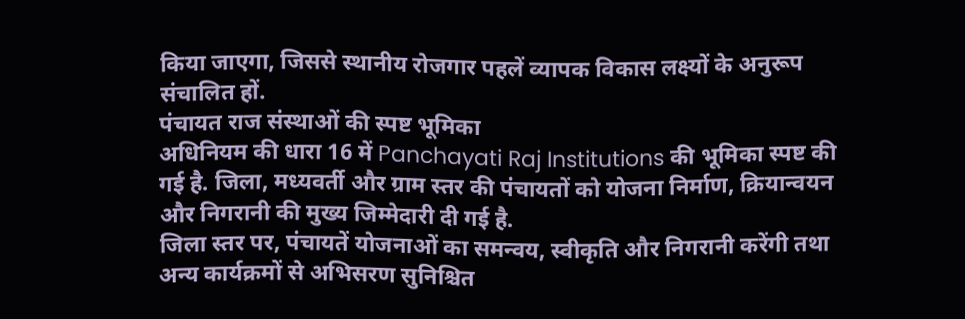किया जाएगा, जिससे स्थानीय रोजगार पहलें व्यापक विकास लक्ष्यों के अनुरूप संचालित हों.
पंचायत राज संस्थाओं की स्पष्ट भूमिका
अधिनियम की धारा 16 में Panchayati Raj Institutions की भूमिका स्पष्ट की गई है. जिला, मध्यवर्ती और ग्राम स्तर की पंचायतों को योजना निर्माण, क्रियान्वयन और निगरानी की मुख्य जिम्मेदारी दी गई है.
जिला स्तर पर, पंचायतें योजनाओं का समन्वय, स्वीकृति और निगरानी करेंगी तथा अन्य कार्यक्रमों से अभिसरण सुनिश्चित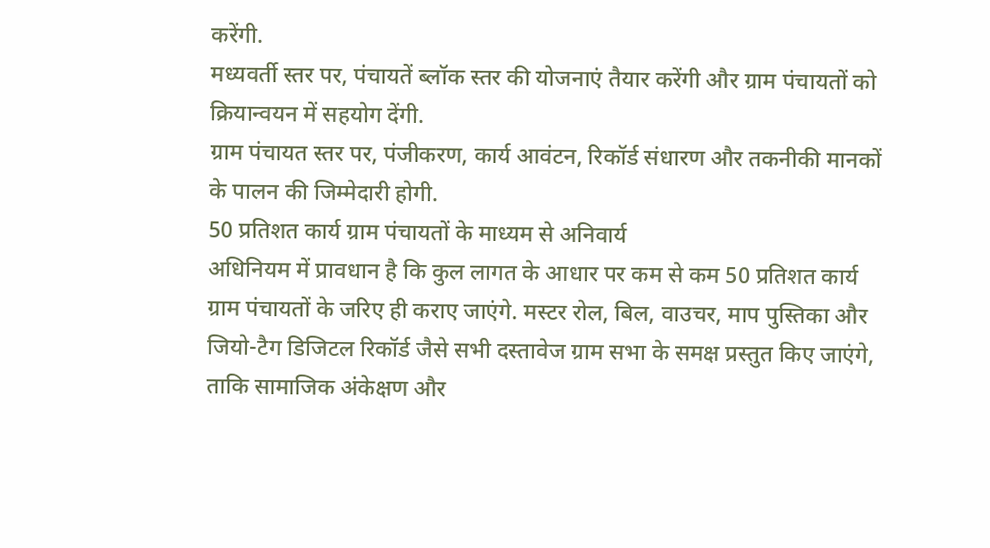करेंगी.
मध्यवर्ती स्तर पर, पंचायतें ब्लॉक स्तर की योजनाएं तैयार करेंगी और ग्राम पंचायतों को क्रियान्वयन में सहयोग देंगी.
ग्राम पंचायत स्तर पर, पंजीकरण, कार्य आवंटन, रिकॉर्ड संधारण और तकनीकी मानकों के पालन की जिम्मेदारी होगी.
50 प्रतिशत कार्य ग्राम पंचायतों के माध्यम से अनिवार्य
अधिनियम में प्रावधान है कि कुल लागत के आधार पर कम से कम 50 प्रतिशत कार्य ग्राम पंचायतों के जरिए ही कराए जाएंगे. मस्टर रोल, बिल, वाउचर, माप पुस्तिका और जियो-टैग डिजिटल रिकॉर्ड जैसे सभी दस्तावेज ग्राम सभा के समक्ष प्रस्तुत किए जाएंगे, ताकि सामाजिक अंकेक्षण और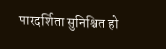पारदर्शिता सुनिश्चित हो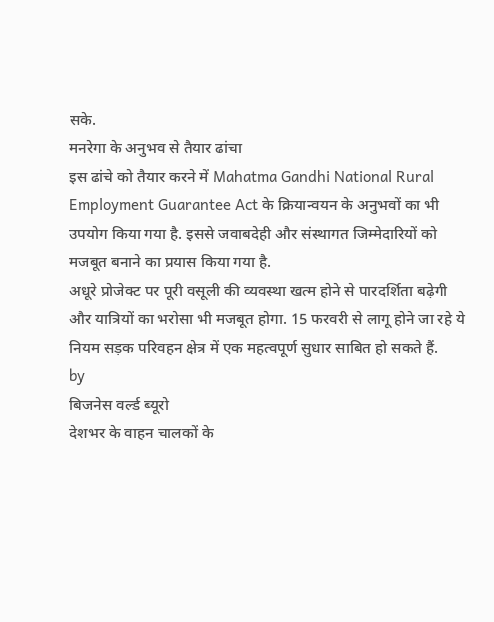सके.
मनरेगा के अनुभव से तैयार ढांचा
इस ढांचे को तैयार करने में Mahatma Gandhi National Rural Employment Guarantee Act के क्रियान्वयन के अनुभवों का भी उपयोग किया गया है. इससे जवाबदेही और संस्थागत जिम्मेदारियों को मजबूत बनाने का प्रयास किया गया है.
अधूरे प्रोजेक्ट पर पूरी वसूली की व्यवस्था खत्म होने से पारदर्शिता बढ़ेगी और यात्रियों का भरोसा भी मजबूत होगा. 15 फरवरी से लागू होने जा रहे ये नियम सड़क परिवहन क्षेत्र में एक महत्वपूर्ण सुधार साबित हो सकते हैं.
by
बिजनेस वर्ल्ड ब्यूरो
देशभर के वाहन चालकों के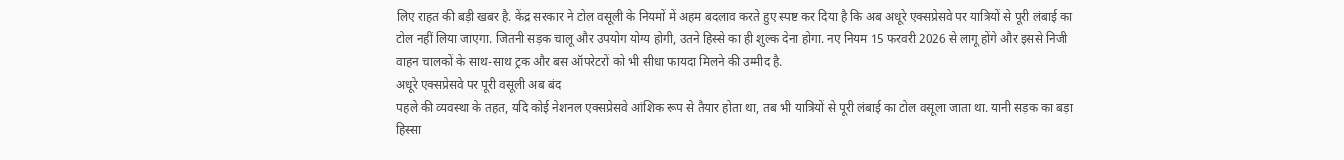लिए राहत की बड़ी खबर है. केंद्र सरकार ने टोल वसूली के नियमों में अहम बदलाव करते हुए स्पष्ट कर दिया है कि अब अधूरे एक्सप्रेसवे पर यात्रियों से पूरी लंबाई का टोल नहीं लिया जाएगा. जितनी सड़क चालू और उपयोग योग्य होगी, उतने हिस्से का ही शुल्क देना होगा. नए नियम 15 फरवरी 2026 से लागू होंगे और इससे निजी वाहन चालकों के साथ-साथ ट्रक और बस ऑपरेटरों को भी सीधा फायदा मिलने की उम्मीद है.
अधूरे एक्सप्रेसवे पर पूरी वसूली अब बंद
पहले की व्यवस्था के तहत, यदि कोई नेशनल एक्सप्रेसवे आंशिक रूप से तैयार होता था, तब भी यात्रियों से पूरी लंबाई का टोल वसूला जाता था. यानी सड़क का बड़ा हिस्सा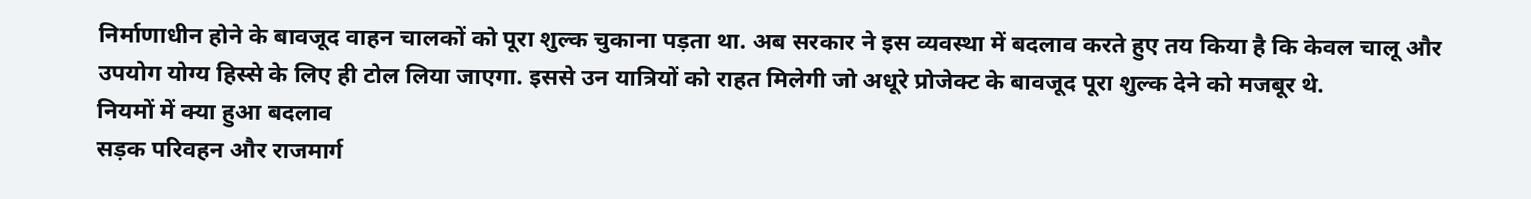निर्माणाधीन होने के बावजूद वाहन चालकों को पूरा शुल्क चुकाना पड़ता था. अब सरकार ने इस व्यवस्था में बदलाव करते हुए तय किया है कि केवल चालू और उपयोग योग्य हिस्से के लिए ही टोल लिया जाएगा. इससे उन यात्रियों को राहत मिलेगी जो अधूरे प्रोजेक्ट के बावजूद पूरा शुल्क देने को मजबूर थे.
नियमों में क्या हुआ बदलाव
सड़क परिवहन और राजमार्ग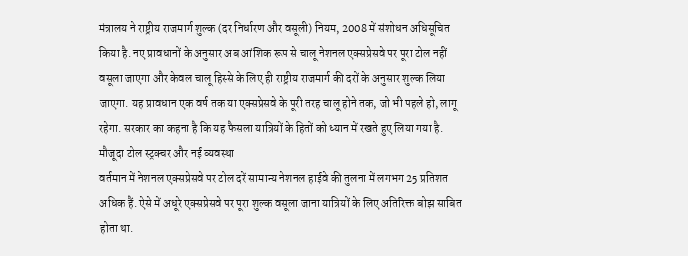मंत्रालय ने राष्ट्रीय राजमार्ग शुल्क (दर निर्धारण और वसूली) नियम, 2008 में संशोधन अधिसूचित किया है. नए प्रावधानों के अनुसार अब आंशिक रूप से चालू नेशनल एक्सप्रेसवे पर पूरा टोल नहीं वसूला जाएगा और केवल चालू हिस्से के लिए ही राष्ट्रीय राजमार्ग की दरों के अनुसार शुल्क लिया जाएगा. यह प्रावधान एक वर्ष तक या एक्सप्रेसवे के पूरी तरह चालू होने तक, जो भी पहले हो, लागू रहेगा. सरकार का कहना है कि यह फैसला यात्रियों के हितों को ध्यान में रखते हुए लिया गया है.
मौजूदा टोल स्ट्रक्चर और नई व्यवस्था
वर्तमान में नेशनल एक्सप्रेसवे पर टोल दरें सामान्य नेशनल हाईवे की तुलना में लगभग 25 प्रतिशत अधिक हैं. ऐसे में अधूरे एक्सप्रेसवे पर पूरा शुल्क वसूला जाना यात्रियों के लिए अतिरिक्त बोझ साबित होता था.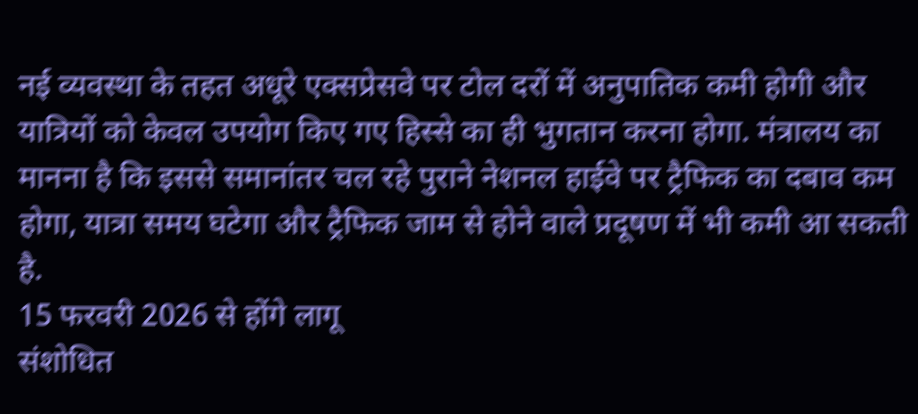नई व्यवस्था के तहत अधूरे एक्सप्रेसवे पर टोल दरों में अनुपातिक कमी होगी और यात्रियों को केवल उपयोग किए गए हिस्से का ही भुगतान करना होगा. मंत्रालय का मानना है कि इससे समानांतर चल रहे पुराने नेशनल हाईवे पर ट्रैफिक का दबाव कम होगा, यात्रा समय घटेगा और ट्रैफिक जाम से होने वाले प्रदूषण में भी कमी आ सकती है.
15 फरवरी 2026 से होंगे लागू
संशोधित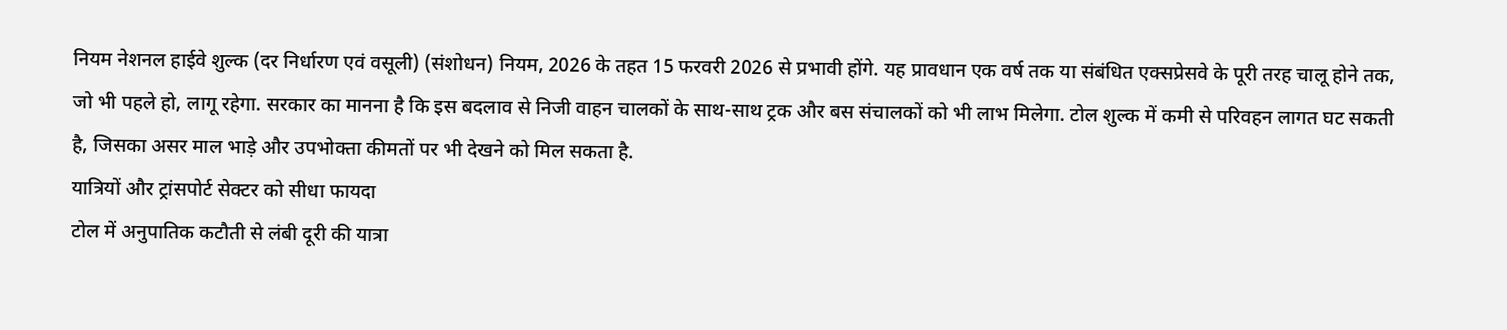नियम नेशनल हाईवे शुल्क (दर निर्धारण एवं वसूली) (संशोधन) नियम, 2026 के तहत 15 फरवरी 2026 से प्रभावी होंगे. यह प्रावधान एक वर्ष तक या संबंधित एक्सप्रेसवे के पूरी तरह चालू होने तक, जो भी पहले हो, लागू रहेगा. सरकार का मानना है कि इस बदलाव से निजी वाहन चालकों के साथ-साथ ट्रक और बस संचालकों को भी लाभ मिलेगा. टोल शुल्क में कमी से परिवहन लागत घट सकती है, जिसका असर माल भाड़े और उपभोक्ता कीमतों पर भी देखने को मिल सकता है.
यात्रियों और ट्रांसपोर्ट सेक्टर को सीधा फायदा
टोल में अनुपातिक कटौती से लंबी दूरी की यात्रा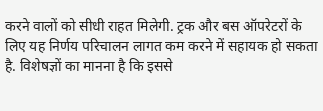करने वालों को सीधी राहत मिलेगी. ट्रक और बस ऑपरेटरों के लिए यह निर्णय परिचालन लागत कम करने में सहायक हो सकता है. विशेषज्ञों का मानना है कि इससे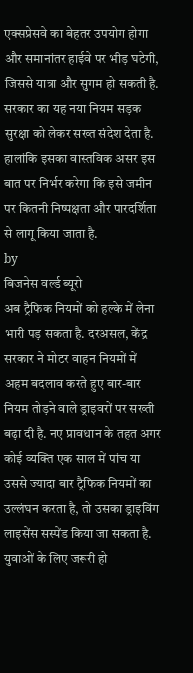एक्सप्रेसवे का बेहतर उपयोग होगा और समानांतर हाईवे पर भीड़ घटेगी, जिससे यात्रा और सुगम हो सकती है.
सरकार का यह नया नियम सड़क सुरक्षा को लेकर सख्त संदेश देता है. हालांकि इसका वास्तविक असर इस बात पर निर्भर करेगा कि इसे जमीन पर कितनी निष्पक्षता और पारदर्शिता से लागू किया जाता है.
by
बिजनेस वर्ल्ड ब्यूरो
अब ट्रैफिक नियमों को हल्के में लेना भारी पड़ सकता है. दरअसल, केंद्र सरकार ने मोटर वाहन नियमों में अहम बदलाव करते हुए बार-बार नियम तोड़ने वाले ड्राइवरों पर सख्ती बढ़ा दी है. नए प्रावधान के तहत अगर कोई व्यक्ति एक साल में पांच या उससे ज्यादा बार ट्रैफिक नियमों का उल्लंघन करता है, तो उसका ड्राइविंग लाइसेंस सस्पेंड किया जा सकता है.
युवाओं के लिए जरूरी हो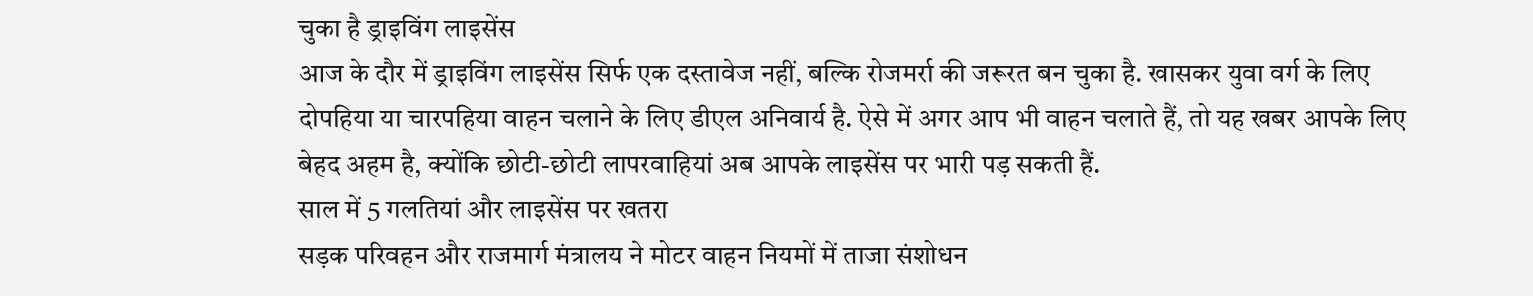चुका है ड्राइविंग लाइसेंस
आज के दौर में ड्राइविंग लाइसेंस सिर्फ एक दस्तावेज नहीं, बल्कि रोजमर्रा की जरूरत बन चुका है. खासकर युवा वर्ग के लिए दोपहिया या चारपहिया वाहन चलाने के लिए डीएल अनिवार्य है. ऐसे में अगर आप भी वाहन चलाते हैं, तो यह खबर आपके लिए बेहद अहम है, क्योंकि छोटी-छोटी लापरवाहियां अब आपके लाइसेंस पर भारी पड़ सकती हैं.
साल में 5 गलतियां और लाइसेंस पर खतरा
सड़क परिवहन और राजमार्ग मंत्रालय ने मोटर वाहन नियमों में ताजा संशोधन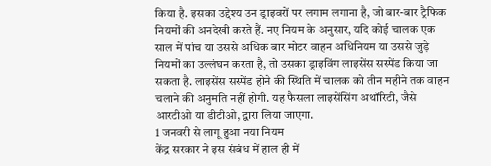किया है. इसका उद्देश्य उन ड्राइवरों पर लगाम लगाना है, जो बार-बार ट्रैफिक नियमों की अनदेखी करते हैं. नए नियम के अनुसार, यदि कोई चालक एक साल में पांच या उससे अधिक बार मोटर वाहन अधिनियम या उससे जुड़े नियमों का उल्लंघन करता है, तो उसका ड्राइविंग लाइसेंस सस्पेंड किया जा सकता है. लाइसेंस सस्पेंड होने की स्थिति में चालक को तीन महीने तक वाहन चलाने की अनुमति नहीं होगी. यह फैसला लाइसेंसिंग अथॉरिटी, जैसे आरटीओ या डीटीओ, द्वारा लिया जाएगा.
1 जनवरी से लागू हुआ नया नियम
केंद्र सरकार ने इस संबंध में हाल ही में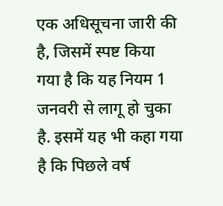एक अधिसूचना जारी की है, जिसमें स्पष्ट किया गया है कि यह नियम 1 जनवरी से लागू हो चुका है. इसमें यह भी कहा गया है कि पिछले वर्ष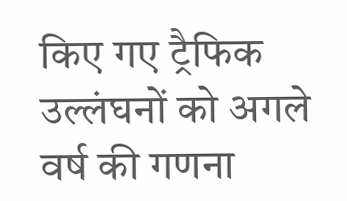किए गए ट्रैफिक उल्लंघनों को अगले वर्ष की गणना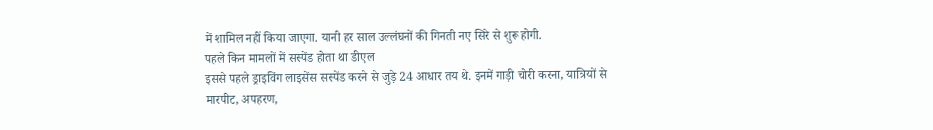में शामिल नहीं किया जाएगा. यानी हर साल उल्लंघनों की गिनती नए सिरे से शुरू होगी.
पहले किन मामलों में सस्पेंड होता था डीएल
इससे पहले ड्राइविंग लाइसेंस सस्पेंड करने से जुड़े 24 आधार तय थे. इनमें गाड़ी चोरी करना, यात्रियों से मारपीट, अपहरण,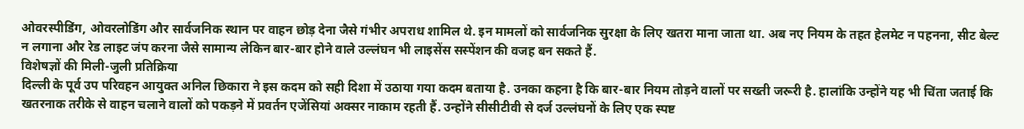ओवरस्पीडिंग, ओवरलोडिंग और सार्वजनिक स्थान पर वाहन छोड़ देना जैसे गंभीर अपराध शामिल थे. इन मामलों को सार्वजनिक सुरक्षा के लिए खतरा माना जाता था. अब नए नियम के तहत हेलमेट न पहनना, सीट बेल्ट न लगाना और रेड लाइट जंप करना जैसे सामान्य लेकिन बार-बार होने वाले उल्लंघन भी लाइसेंस सस्पेंशन की वजह बन सकते हैं.
विशेषज्ञों की मिली-जुली प्रतिक्रिया
दिल्ली के पूर्व उप परिवहन आयुक्त अनिल छिकारा ने इस कदम को सही दिशा में उठाया गया कदम बताया है. उनका कहना है कि बार-बार नियम तोड़ने वालों पर सख्ती जरूरी है. हालांकि उन्होंने यह भी चिंता जताई कि खतरनाक तरीके से वाहन चलाने वालों को पकड़ने में प्रवर्तन एजेंसियां अक्सर नाकाम रहती हैं. उन्होंने सीसीटीवी से दर्ज उल्लंघनों के लिए एक स्पष्ट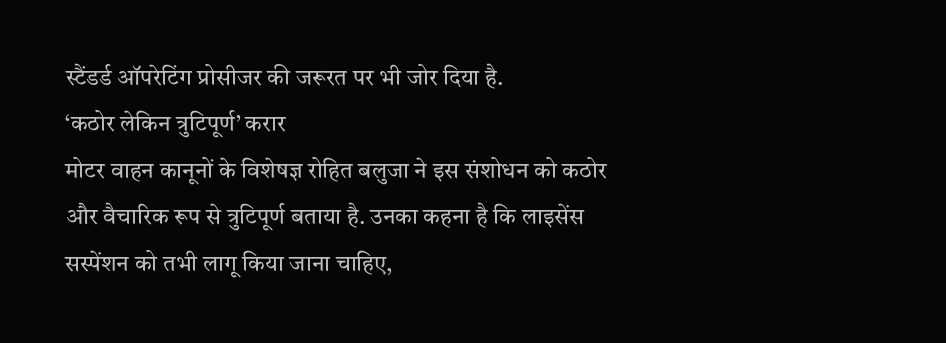स्टैंडर्ड ऑपरेटिंग प्रोसीजर की जरूरत पर भी जोर दिया है.
‘कठोर लेकिन त्रुटिपूर्ण’ करार
मोटर वाहन कानूनों के विशेषज्ञ रोहित बलुजा ने इस संशोधन को कठोर और वैचारिक रूप से त्रुटिपूर्ण बताया है. उनका कहना है कि लाइसेंस सस्पेंशन को तभी लागू किया जाना चाहिए,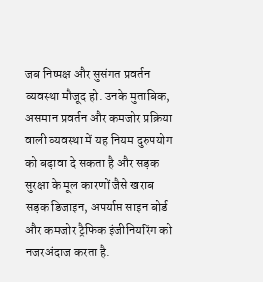जब निष्पक्ष और सुसंगत प्रवर्तन व्यवस्था मौजूद हो. उनके मुताबिक, असमान प्रवर्तन और कमजोर प्रक्रिया वाली व्यवस्था में यह नियम दुरुपयोग को बढ़ावा दे सकता है और सड़क सुरक्षा के मूल कारणों जैसे खराब सड़क डिजाइन, अपर्याप्त साइन बोर्ड और कमजोर ट्रैफिक इंजीनियरिंग को नजरअंदाज करता है.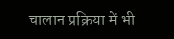चालान प्रक्रिया में भी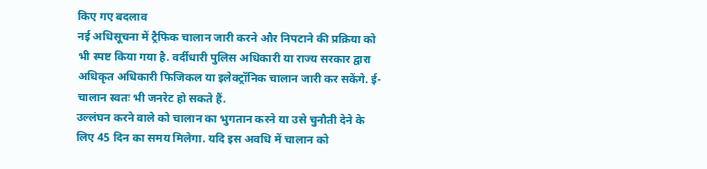किए गए बदलाव
नई अधिसूचना में ट्रैफिक चालान जारी करने और निपटाने की प्रक्रिया को भी स्पष्ट किया गया है. वर्दीधारी पुलिस अधिकारी या राज्य सरकार द्वारा अधिकृत अधिकारी फिजिकल या इलेक्ट्रॉनिक चालान जारी कर सकेंगे. ई-चालान स्वतः भी जनरेट हो सकते हैं.
उल्लंघन करने वाले को चालान का भुगतान करने या उसे चुनौती देने के लिए 45 दिन का समय मिलेगा. यदि इस अवधि में चालान को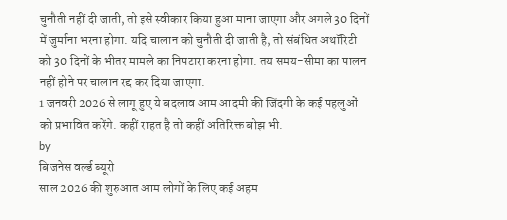चुनौती नहीं दी जाती, तो इसे स्वीकार किया हुआ माना जाएगा और अगले 30 दिनों में जुर्माना भरना होगा. यदि चालान को चुनौती दी जाती है, तो संबंधित अथॉरिटी को 30 दिनों के भीतर मामले का निपटारा करना होगा. तय समय-सीमा का पालन नहीं होने पर चालान रद्द कर दिया जाएगा.
1 जनवरी 2026 से लागू हुए ये बदलाव आम आदमी की जिंदगी के कई पहलुओं को प्रभावित करेंगे. कहीं राहत है तो कहीं अतिरिक्त बोझ भी.
by
बिजनेस वर्ल्ड ब्यूरो
साल 2026 की शुरुआत आम लोगों के लिए कई अहम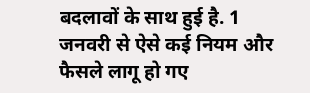बदलावों के साथ हुई है. 1 जनवरी से ऐसे कई नियम और फैसले लागू हो गए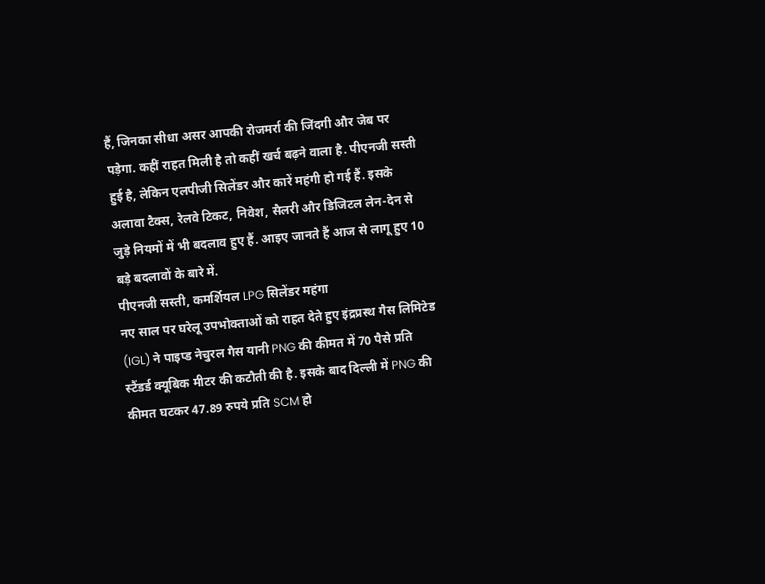हैं, जिनका सीधा असर आपकी रोजमर्रा की जिंदगी और जेब पर पड़ेगा. कहीं राहत मिली है तो कहीं खर्च बढ़ने वाला है. पीएनजी सस्ती हुई है, लेकिन एलपीजी सिलेंडर और कारें महंगी हो गई हैं. इसके अलावा टैक्स, रेलवे टिकट, निवेश, सैलरी और डिजिटल लेन-देन से जुड़े नियमों में भी बदलाव हुए हैं. आइए जानते हैं आज से लागू हुए 10 बड़े बदलावों के बारे में.
पीएनजी सस्ती, कमर्शियल LPG सिलेंडर महंगा
नए साल पर घरेलू उपभोक्ताओं को राहत देते हुए इंद्रप्रस्थ गैस लिमिटेड (IGL) ने पाइप्ड नेचुरल गैस यानी PNG की कीमत में 70 पैसे प्रति स्टैंडर्ड क्यूबिक मीटर की कटौती की है. इसके बाद दिल्ली में PNG की कीमत घटकर 47.89 रुपये प्रति SCM हो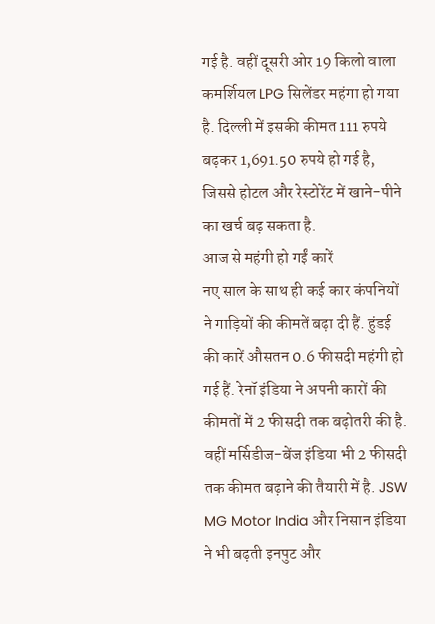गई है. वहीं दूसरी ओर 19 किलो वाला कमर्शियल LPG सिलेंडर महंगा हो गया है. दिल्ली में इसकी कीमत 111 रुपये बढ़कर 1,691.50 रुपये हो गई है, जिससे होटल और रेस्टोरेंट में खाने-पीने का खर्च बढ़ सकता है.
आज से महंगी हो गईं कारें
नए साल के साथ ही कई कार कंपनियों ने गाड़ियों की कीमतें बढ़ा दी हैं. हुंडई की कारें औसतन 0.6 फीसदी महंगी हो गई हैं. रेनॉ इंडिया ने अपनी कारों की कीमतों में 2 फीसदी तक बढ़ोतरी की है. वहीं मर्सिडीज-बेंज इंडिया भी 2 फीसदी तक कीमत बढ़ाने की तैयारी में है. JSW MG Motor India और निसान इंडिया ने भी बढ़ती इनपुट और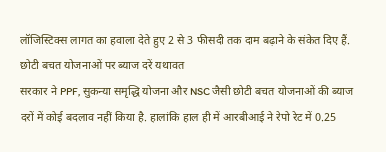लॉजिस्टिक्स लागत का हवाला देते हुए 2 से 3 फीसदी तक दाम बढ़ाने के संकेत दिए हैं.
छोटी बचत योजनाओं पर ब्याज दरें यथावत
सरकार ने PPF, सुकन्या समृद्धि योजना और NSC जैसी छोटी बचत योजनाओं की ब्याज दरों में कोई बदलाव नहीं किया है. हालांकि हाल ही में आरबीआई ने रेपो रेट में 0.25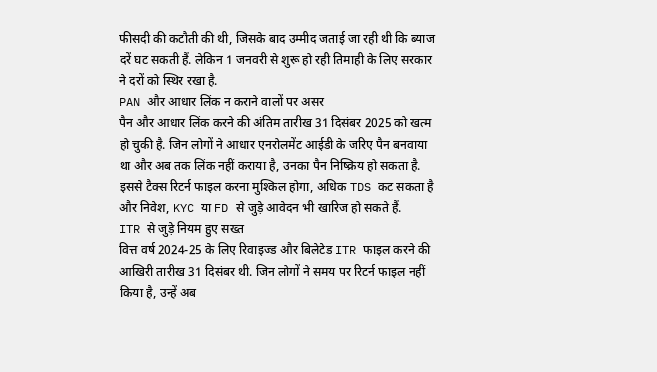फीसदी की कटौती की थी, जिसके बाद उम्मीद जताई जा रही थी कि ब्याज दरें घट सकती हैं. लेकिन 1 जनवरी से शुरू हो रही तिमाही के लिए सरकार ने दरों को स्थिर रखा है.
PAN और आधार लिंक न कराने वालों पर असर
पैन और आधार लिंक करने की अंतिम तारीख 31 दिसंबर 2025 को खत्म हो चुकी है. जिन लोगों ने आधार एनरोलमेंट आईडी के जरिए पैन बनवाया था और अब तक लिंक नहीं कराया है, उनका पैन निष्क्रिय हो सकता है. इससे टैक्स रिटर्न फाइल करना मुश्किल होगा, अधिक TDS कट सकता है और निवेश, KYC या FD से जुड़े आवेदन भी खारिज हो सकते हैं.
ITR से जुड़े नियम हुए सख्त
वित्त वर्ष 2024-25 के लिए रिवाइज्ड और बिलेटेड ITR फाइल करने की आखिरी तारीख 31 दिसंबर थी. जिन लोगों ने समय पर रिटर्न फाइल नहीं किया है, उन्हें अब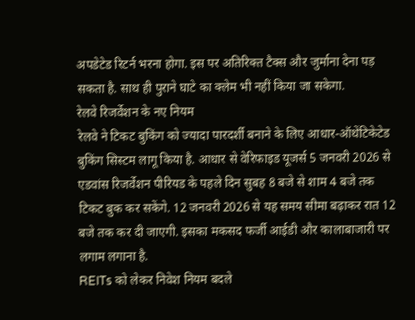अपडेटेड रिटर्न भरना होगा. इस पर अतिरिक्त टैक्स और जुर्माना देना पड़ सकता है. साथ ही पुराने घाटे का क्लेम भी नहीं किया जा सकेगा.
रेलवे रिजर्वेशन के नए नियम
रेलवे ने टिकट बुकिंग को ज्यादा पारदर्शी बनाने के लिए आधार-ऑथेंटिकेटेड बुकिंग सिस्टम लागू किया है. आधार से वेरिफाइड यूजर्स 5 जनवरी 2026 से एडवांस रिजर्वेशन पीरियड के पहले दिन सुबह 8 बजे से शाम 4 बजे तक टिकट बुक कर सकेंगे. 12 जनवरी 2026 से यह समय सीमा बढ़ाकर रात 12 बजे तक कर दी जाएगी. इसका मकसद फर्जी आईडी और कालाबाजारी पर लगाम लगाना है.
REITs को लेकर निवेश नियम बदले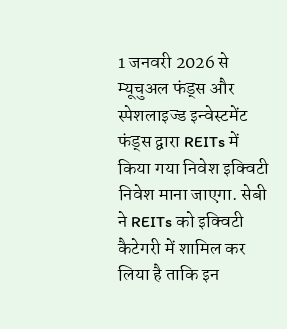1 जनवरी 2026 से म्यूचुअल फंड्स और स्पेशलाइज्ड इन्वेस्टमेंट फंड्स द्वारा REITs में किया गया निवेश इक्विटी निवेश माना जाएगा. सेबी ने REITs को इक्विटी कैटेगरी में शामिल कर लिया है ताकि इन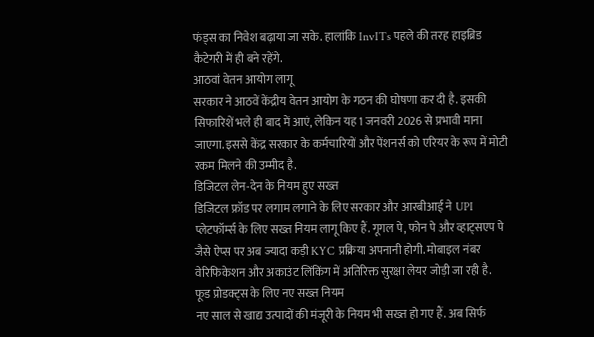फंड्स का निवेश बढ़ाया जा सके. हालांकि InvITs पहले की तरह हाइब्रिड कैटेगरी में ही बने रहेंगे.
आठवां वेतन आयोग लागू
सरकार ने आठवें केंद्रीय वेतन आयोग के गठन की घोषणा कर दी है. इसकी सिफारिशें भले ही बाद में आएं, लेकिन यह 1 जनवरी 2026 से प्रभावी माना जाएगा. इससे केंद्र सरकार के कर्मचारियों और पेंशनर्स को एरियर के रूप में मोटी रकम मिलने की उम्मीद है.
डिजिटल लेन-देन के नियम हुए सख्त
डिजिटल फ्रॉड पर लगाम लगाने के लिए सरकार और आरबीआई ने UPI प्लेटफॉर्म्स के लिए सख्त नियम लागू किए हैं. गूगल पे, फोन पे और व्हाट्सएप पे जैसे ऐप्स पर अब ज्यादा कड़ी KYC प्रक्रिया अपनानी होगी. मोबाइल नंबर वेरिफिकेशन और अकाउंट लिंकिंग में अतिरिक्त सुरक्षा लेयर जोड़ी जा रही है.
फूड प्रोडक्ट्स के लिए नए सख्त नियम
नए साल से खाद्य उत्पादों की मंजूरी के नियम भी सख्त हो गए हैं. अब सिर्फ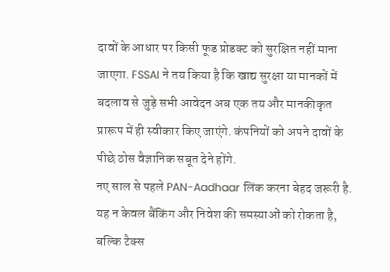दावों के आधार पर किसी फूड प्रोडक्ट को सुरक्षित नहीं माना जाएगा. FSSAI ने तय किया है कि खाद्य सुरक्षा या मानकों में बदलाव से जुड़े सभी आवेदन अब एक तय और मानकीकृत प्रारूप में ही स्वीकार किए जाएंगे. कंपनियों को अपने दावों के पीछे ठोस वैज्ञानिक सबूत देने होंगे.
नए साल से पहले PAN-Aadhaar लिंक करना बेहद जरूरी है. यह न केवल बैंकिंग और निवेश की समस्याओं को रोकता है, बल्कि टैक्स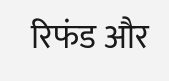रिफंड और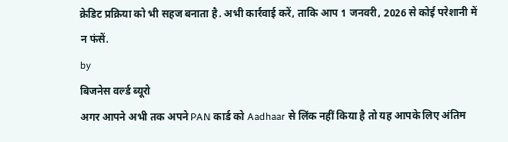क्रेडिट प्रक्रिया को भी सहज बनाता है. अभी कार्रवाई करें, ताकि आप 1 जनवरी, 2026 से कोई परेशानी में न फंसें.
by
बिजनेस वर्ल्ड ब्यूरो
अगर आपने अभी तक अपने PAN कार्ड को Aadhaar से लिंक नहीं किया है तो यह आपके लिए अंतिम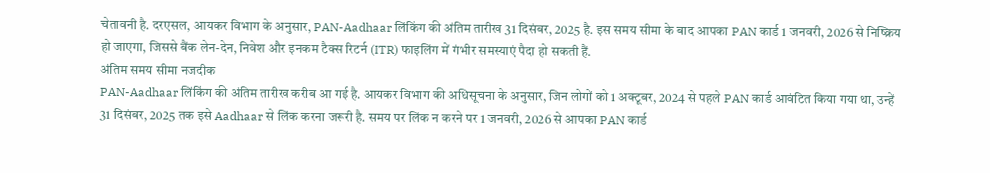चेतावनी है. दरएसल, आयकर विभाग के अनुसार, PAN-Aadhaar लिंकिंग की अंतिम तारीख 31 दिसंबर, 2025 है. इस समय सीमा के बाद आपका PAN कार्ड 1 जनवरी, 2026 से निष्क्रिय हो जाएगा, जिससे बैंक लेन-देन, निवेश और इनकम टैक्स रिटर्न (ITR) फाइलिंग में गंभीर समस्याएं पैदा हो सकती हैं.
अंतिम समय सीमा नजदीक
PAN-Aadhaar लिंकिंग की अंतिम तारीख करीब आ गई है. आयकर विभाग की अधिसूचना के अनुसार, जिन लोगों को 1 अक्टूबर, 2024 से पहले PAN कार्ड आवंटित किया गया था, उन्हें 31 दिसंबर, 2025 तक इसे Aadhaar से लिंक करना जरूरी है. समय पर लिंक न करने पर 1 जनवरी, 2026 से आपका PAN कार्ड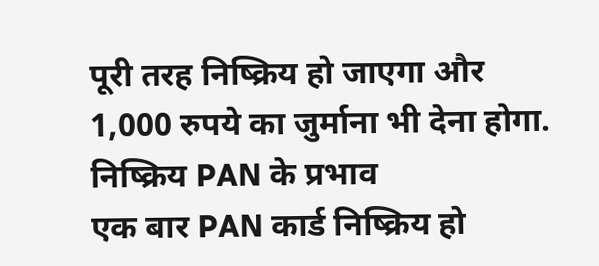पूरी तरह निष्क्रिय हो जाएगा और 1,000 रुपये का जुर्माना भी देना होगा.
निष्क्रिय PAN के प्रभाव
एक बार PAN कार्ड निष्क्रिय हो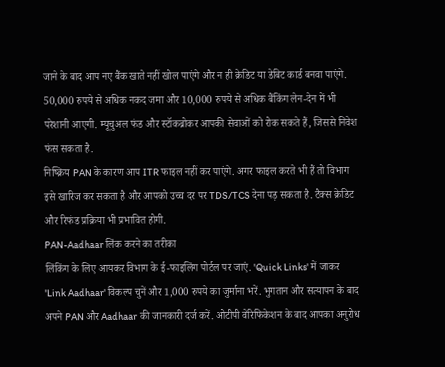जाने के बाद आप नए बैंक खाते नहीं खोल पाएंगे और न ही क्रेडिट या डेबिट कार्ड बनवा पाएंगे. 50,000 रुपये से अधिक नकद जमा और 10,000 रुपये से अधिक बैंकिंग लेन-देन में भी परेशानी आएगी. म्यूचुअल फंड और स्टॉकब्रोकर आपकी सेवाओं को रोक सकते हैं, जिससे निवेश फंस सकता है.
निष्क्रिय PAN के कारण आप ITR फाइल नहीं कर पाएंगे. अगर फाइल करते भी हैं तो विभाग इसे खारिज कर सकता है और आपको उच्च दर पर TDS/TCS देना पड़ सकता है. टैक्स क्रेडिट और रिफंड प्रक्रिया भी प्रभावित होगी.
PAN-Aadhaar लिंक करने का तरीका
लिंकिंग के लिए आयकर विभाग के ई-फाइलिंग पोर्टल पर जाएं. 'Quick Links' में जाकर 'Link Aadhaar' विकल्प चुनें और 1,000 रुपये का जुर्माना भरें. भुगतान और सत्यापन के बाद अपने PAN और Aadhaar की जानकारी दर्ज करें. ओटीपी वेरिफिकेशन के बाद आपका अनुरोध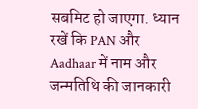सबमिट हो जाएगा. ध्यान रखें कि PAN और Aadhaar में नाम और जन्मतिथि की जानकारी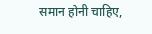समान होनी चाहिए,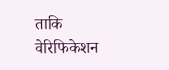ताकि वेरिफिकेशन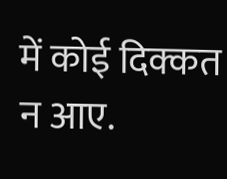में कोई दिक्कत न आए.